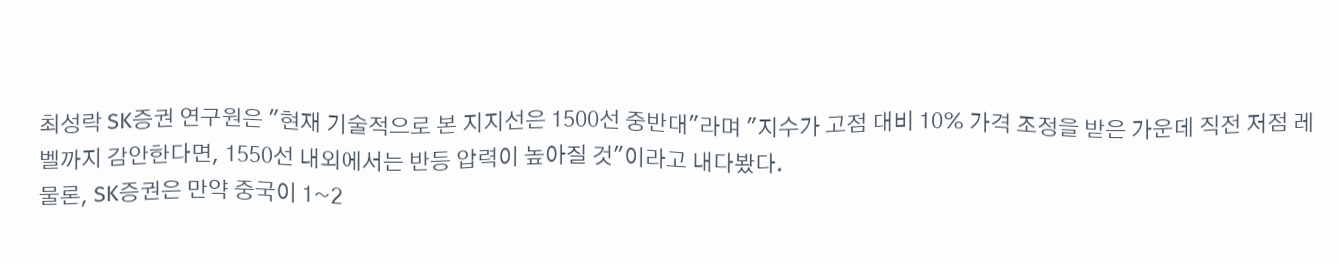최성락 SK증권 연구원은 "현재 기술적으로 본 지지선은 1500선 중반대"라며 "지수가 고점 대비 10% 가격 조정을 받은 가운데 직전 저점 레벨까지 감안한다면, 1550선 내외에서는 반등 압력이 높아질 것"이라고 내다봤다.
물론, SK증권은 만약 중국이 1~2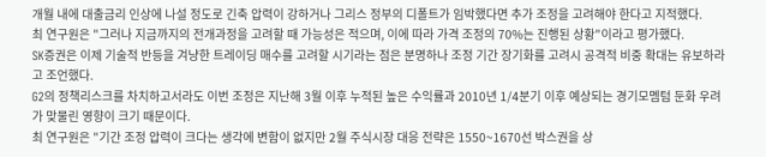개월 내에 대출금리 인상에 나설 정도로 긴축 압력이 강하거나 그리스 정부의 디폴트가 임박했다면 추가 조정을 고려해야 한다고 지적했다.
최 연구원은 "그러나 지금까지의 전개과정을 고려할 때 가능성은 적으며, 이에 따라 가격 조정의 70%는 진행된 상황"이라고 평가했다.
SK증권은 이제 기술적 반등을 겨냥한 트레이딩 매수를 고려할 시기라는 점은 분명하나 조정 기간 장기화를 고려시 공격적 비중 확대는 유보하라고 조언했다.
G2의 정책리스크를 차치하고서라도 이번 조정은 지난해 3월 이후 누적된 높은 수익률과 2010년 1/4분기 이후 예상되는 경기모멤텀 둔화 우려가 맞물린 영향이 크기 때문이다.
최 연구원은 "기간 조정 압력이 크다는 생각에 변함이 없지만 2월 주식시장 대응 전략은 1550~1670선 박스권을 상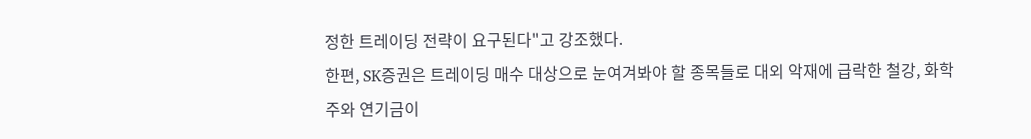정한 트레이딩 전략이 요구된다"고 강조했다.
한편, SK증권은 트레이딩 매수 대상으로 눈여겨봐야 할 종목들로 대외 악재에 급락한 철강, 화학주와 연기금이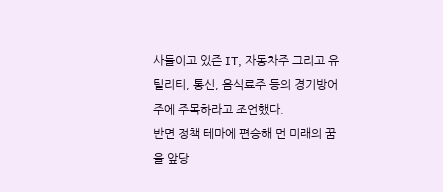사들이고 있즌 IT, 자동차주 그리고 유틸리티, 통신, 음식료주 등의 경기방어주에 주목하라고 조언했다.
반면 정책 테마에 편승해 먼 미래의 꿈을 앞당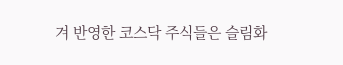겨 반영한 코스닥 주식들은 슬림화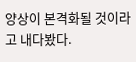양상이 본격화될 것이라고 내다봤다.